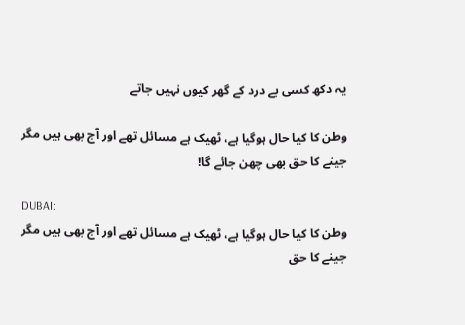یہ دکھ کسی بے درد کے گھر کیوں نہیں جاتے

وطن کا کیا حال ہوگیا ہے، ٹھیک ہے مسائل تھے اور آج بھی ہیں مگر جینے کا حق بھی چھن جائے گا!

DUBAI:
وطن کا کیا حال ہوگیا ہے، ٹھیک ہے مسائل تھے اور آج بھی ہیں مگر جینے کا حق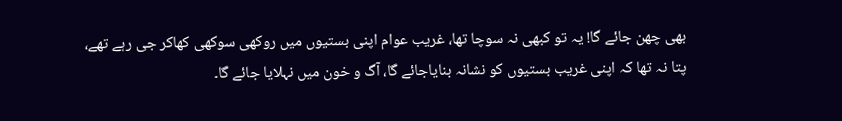بھی چھن جائے گا! یہ تو کبھی نہ سوچا تھا، غریب عوام اپنی بستیوں میں روکھی سوکھی کھاکر جی رہے تھے، پتا نہ تھا کہ اپنی غریب بستیوں کو نشانہ بنایاجائے گا، آگ و خون میں نہلایا جائے گا۔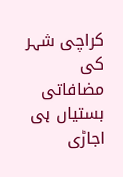کراچی شہر کی مضافاتی بستیاں ہی اجاڑی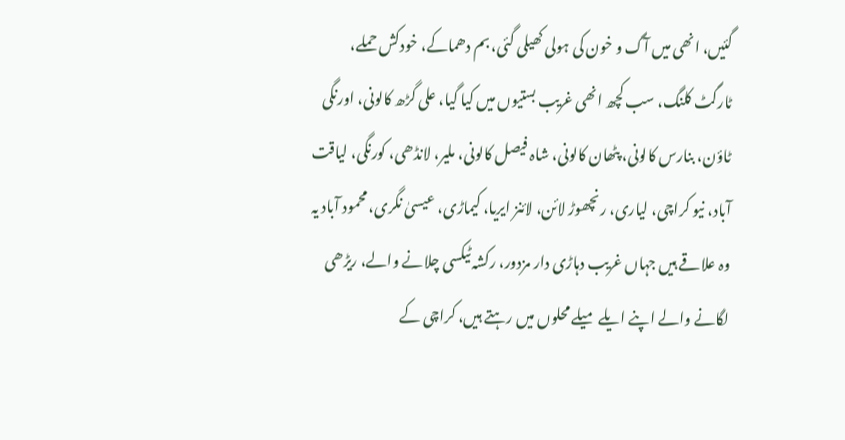گئیں، انھی میں آگ و خون کی ہولی کھیلی گئی، بم دھماکے، خودکش حملے، ٹارگٹ کلنگ، سب کچھ انھی غریب بستیوں میں کیا گیا، علی گڑھ کالونی، اورنگی ٹاؤن، بنارس کالونی، پٹھان کالونی، شاہ فیصل کالونی، ملیر، لانڈھی، کورنگی، لیاقت آباد، نیو کراچی، لیاری، رنچھوڑ لائن، لائنز ایریا، کیماڑی، عیسیٰ نگری، محمود آباد یہ وہ علاقے ہیں جہاں غریب دہاڑی دار مزدور، رکشہ ٹیکسی چلانے والے، ریڑھی لگانے والے اپنے ایلے میلے محلوں میں رہتے ہیں، کراچی کے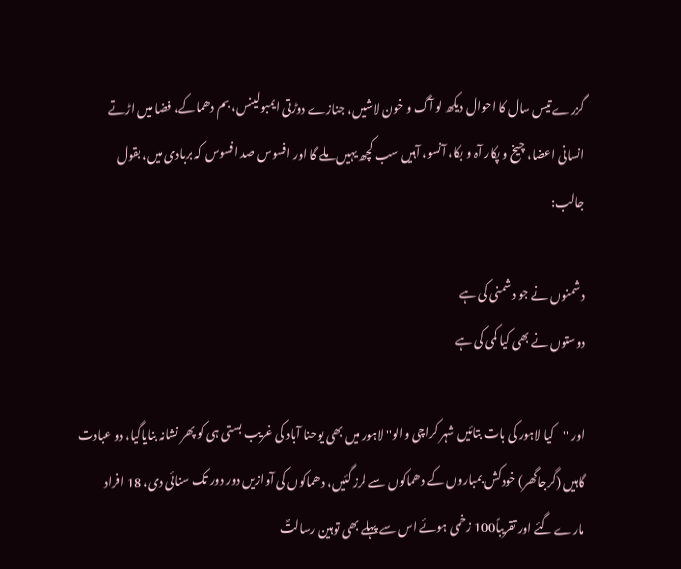گزرے تیس سال کا احوال دیکھ لو آگ و خون لاشیں، جنازے دوڑتی ایمبولینس، بم دھماکے، فضا میں اڑتے انسانی اعضا، چیخ و پکار آہ و بکا، آنسو، آہیں سب کچھ یہیں ملے گا اور افسوس صد افسوس کہ بربادی میں، بقول جالب:

دشمنوں نے جو دشمنی کی ہے
دوستوں نے بھی کیا کمی کی ہے

اور ''کیا لاہور کی بات بتائیں شہر کراچی والو'' لاہور میں بھی یوحنا آباد کی غریب بستی ہی کو پھر نشانہ بنایاگیا، دو عبادت گاہیں (گرجاگھر) خودکش بمباروں کے دھماکوں سے لرز گئیں، دھماکوں کی آوازیں دور دور تک سنائی دی، 18 افراد مارے گئے اور تقریباً100 زخمی ہوئے اس سے پہلے بھی توہین رسالتؐ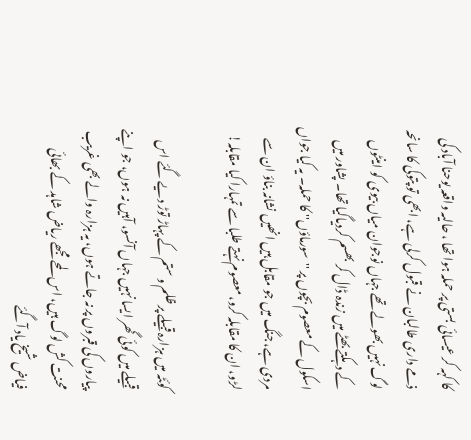کا کہہ کر عیسائی بستی پر حملہ ہوا تھا ، حالیہ واقعہ یوحنا آباد کی ذمے داری طالبان نے قبول کرلی ہے، ابھی تو پتوکی کا سانحہ لوگ نہیں بھولے تھے جہاں نوجوان میاں بیوی کو اینٹوں کے دہکتے بھٹے میں زندہ ڈال کر بھسم کردیاگیا تھا۔ پشاور میں اسکول کے معصوم بچوں پر ''سورماؤں'' کا حملہ۔ یہ کیا جواں مردی ہے، جنگ میں جو مقابل ہیں انھیں نشانہ بناؤ ان سے لڑو، ان کا مقابلہ کرو، معصوم نہتے طلبا سے تمہارا کیا مقابلہ!

کوئٹہ میں ہزارہ قبیلے پر ظلم و ستم کے پہاڑ توڑ دیے گئے اس قبیلے میں کوئی گھر ایسا نہیں جہاں آنسو، آہیں نہ ہوں، جو اپنے پیاروں کی قبروں پر نہ جاتے ہوں، یہ ہزارہ والے بھی غریب محنت کش لوگ ہیں، اس لمحے مجھے ریاض شاہد کے بھائی فیاض شیخ یاد آگئے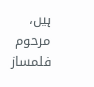ہیں، مرحوم فلمساز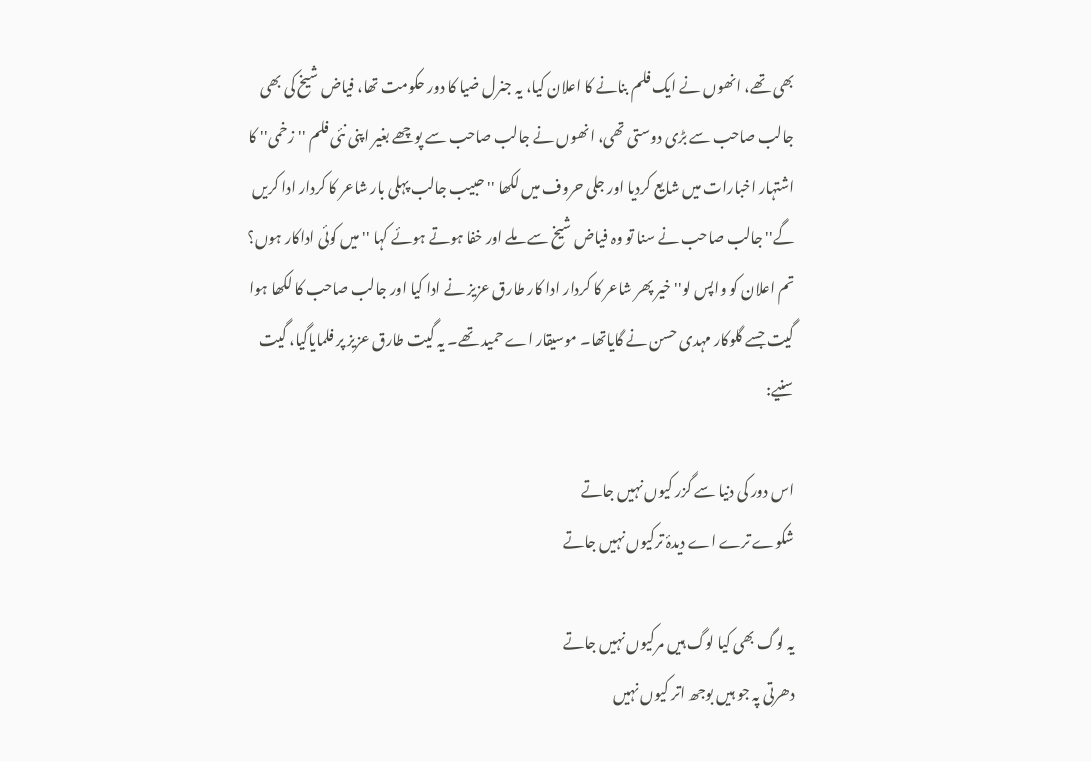بھی تھے، انھوں نے ایک فلم بنانے کا اعلان کیا، یہ جنرل ضیا کا دور حکومت تھا، فیاض شیخ کی بھی جالب صاحب سے بڑی دوستی تھی، انھوں نے جالب صاحب سے پوچھے بغیر اپنی نئی فلم ''زخمی'' کا اشتہار اخبارات میں شایع کردیا اور جلی حروف میں لکھا ''حبیب جالب پہلی بار شاعر کا کردار ادا کریں گے'' جالب صاحب نے سنا تو وہ فیاض شیخ سے ملے اور خفا ہوتے ہوئے کہا ''میں کوئی اداکار ہوں؟ تم اعلان کو واپس لو'' خیر پھر شاعر کا کردار ادا کار طارق عزیز نے ادا کیا اور جالب صاحب کا لکھا ہوا گیت جسے گلوکار مہدی حسن نے گایاتھا۔ موسیقار اے حمید تھے۔ یہ گیت طارق عزیز پر فلمایاگیا، گیت سنیے:

اس دور کی دنیا سے گزر کیوں نہیں جاتے
شکوے ترے اے دیدۂ ترکیوں نہیں جاتے

یہ لوگ بھی کیا لوگ ہیں مرکیوں نہیں جاتے
دھرتی پہ جو ہیں بوجھ اتر کیوں نہیں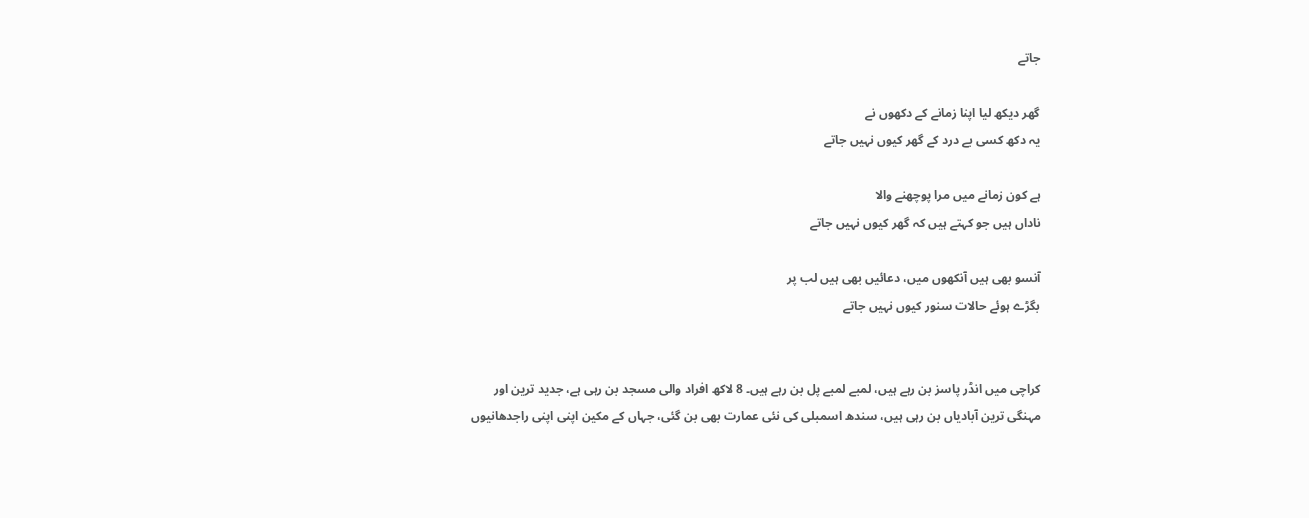جاتے

گھر دیکھ لیا اپنا زمانے کے دکھوں نے
یہ دکھ کسی بے درد کے گھر کیوں نہیں جاتے

ہے کون زمانے میں مرا پوچھنے والا
ناداں ہیں جو کہتے ہیں کہ گھر کیوں نہیں جاتے

آنسو بھی ہیں آنکھوں میں، دعائیں بھی ہیں لب پر
بگڑے ہوئے حالات سنور کیوں نہیں جاتے


کراچی میں انڈر پاسز بن رہے ہیں، لمبے لمبے پل بن رہے ہیں۔ 8 لاکھ افراد والی مسجد بن رہی ہے، جدید ترین اور مہنگی ترین آبادیاں بن رہی ہیں، سندھ اسمبلی کی نئی عمارت بھی بن گئی، جہاں کے مکین اپنی اپنی راجدھانیوں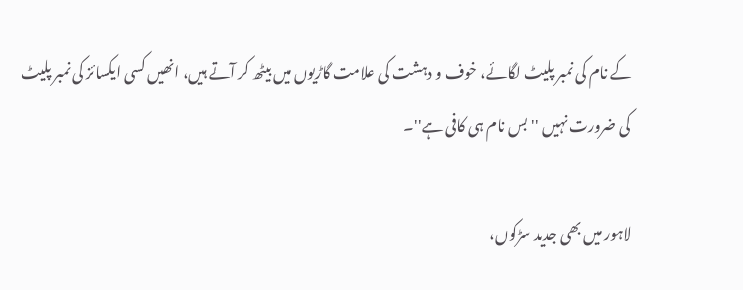کے نام کی نمبر پلیٹ لگائے، خوف و دہشت کی علامت گاڑیوں میں بیٹھ کر آتے ہیں، انھیں کسی ایکسائز کی نمبر پلیٹ کی ضرورت نہیں ''بس نام ہی کافی ہے''۔

لاہور میں بھی جدید سڑکوں،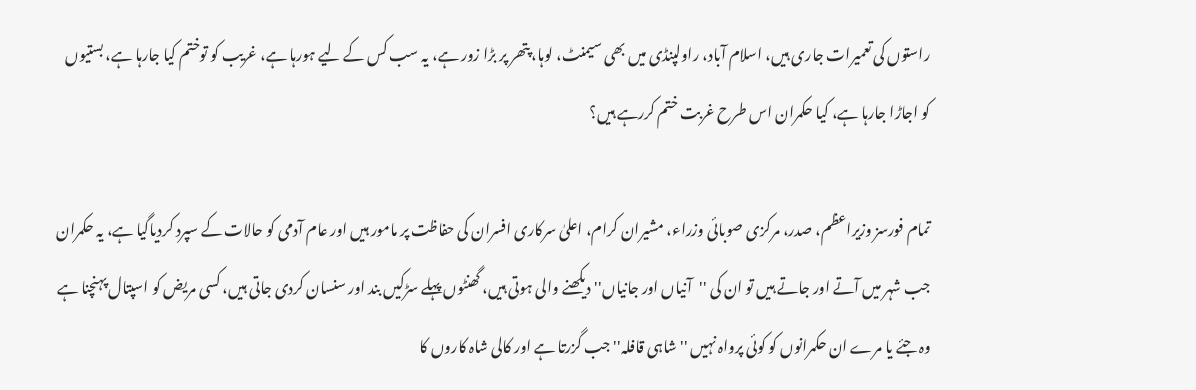راستوں کی تعمیرات جاری ہیں، اسلام آباد، راولپنڈی میں بھی سیمنٹ، لوہا، پتھر پر بڑا زور ہے، یہ سب کس کے لیے ہورہا ہے، غریب کو توختم کیا جارہا ہے، بستیوں کو اجاڑا جارہا ہے، کیا حکمران اس طرح غربت ختم کررہے ہیں؟

تمام فورسز وزیراعظم، صدر، مرکزی صوبائی وزراء، مشیران کرام، اعلیٰ سرکاری افسران کی حفاظت پر مامور ہیں اور عام آدمی کو حالات کے سپرد کردیاگیا ہے، یہ حکمران جب شہر میں آتے اور جاتے ہیں تو ان کی ''آنیاں اور جانیاں'' دیکھنے والی ہوتی ہیں، گھنٹوں پہلے سڑکیں بند اور سنسان کردی جاتی ہیں، کسی مریض کو اسپتال پہنچنا ہے وہ جئے یا مرے ان حکمرانوں کو کوئی پرواہ نہیں ''شاہی قافلہ'' جب گزرتا ہے اور کالی شاہ کاروں کا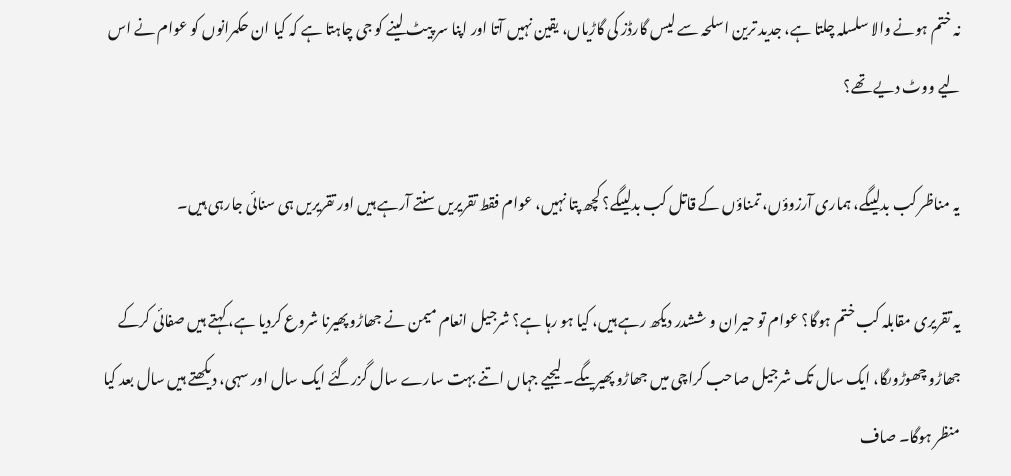نہ ختم ہونے والا سلسلہ چلتا ہے، جدید ترین اسلحہ سے لیس گارڈز کی گاڑیاں، یقین نہیں آتا اور اپنا سر پیٹ لینے کو جی چاہتا ہے کہ کیا ان حکمرانوں کو عوام نے اس لیے ووٹ دیے تھے؟

یہ مناظر کب بدلیںگے، ہماری آرزوؤں، تمناؤں کے قاتل کب بدلیںگے؟ کچھ پتا نہیں، عوام فقط تقریریں سنتے آرہے ہیں اور تقریریں ہی سنائی جارہی ہیں۔

یہ تقریری مقابلہ کب ختم ہوگا؟ عوام تو حیران و ششدر دیکھ رہے ہیں، کیا ہو رہا ہے؟ شرجیل انعام میمن نے جھاڑو پھیرنا شروع کردیا ہے، کہتے ہیں صفائی کرکے جھاڑو چھوڑوںگا، ایک سال تک شرجیل صاحب کراچی میں جھاڑو پھیریںگے۔ لیجیے جہاں اتنے بہت سارے سال گزرگئے ایک سال اور سہی، دیکھتے ہیں سال بعد کیا منظر ہوگا۔ صاف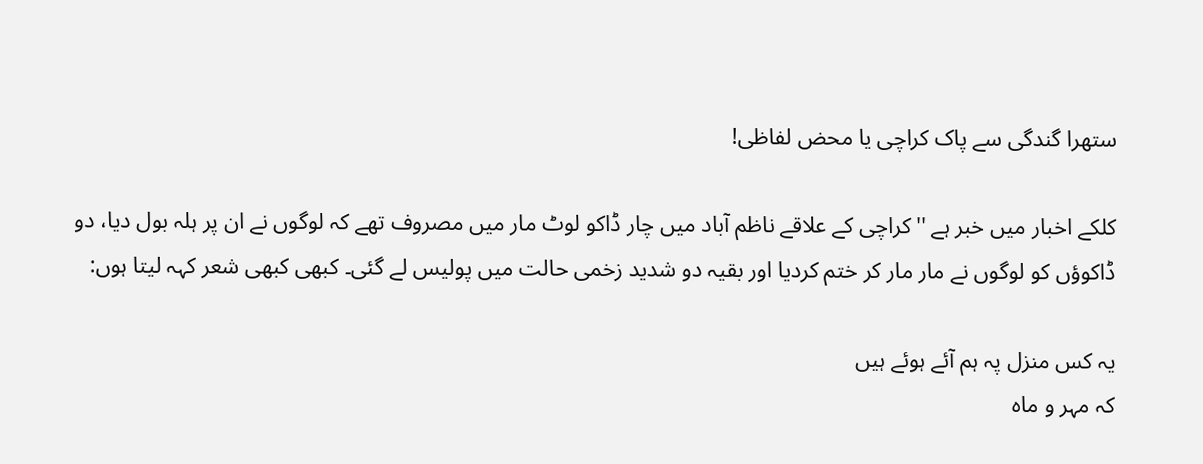ستھرا گندگی سے پاک کراچی یا محض لفاظی!

کلکے اخبار میں خبر ہے ''کراچی کے علاقے ناظم آباد میں چار ڈاکو لوٹ مار میں مصروف تھے کہ لوگوں نے ان پر ہلہ بول دیا، دو ڈاکوؤں کو لوگوں نے مار مار کر ختم کردیا اور بقیہ دو شدید زخمی حالت میں پولیس لے گئی۔ کبھی کبھی شعر کہہ لیتا ہوں:

یہ کس منزل پہ ہم آئے ہوئے ہیں
کہ مہر و ماہ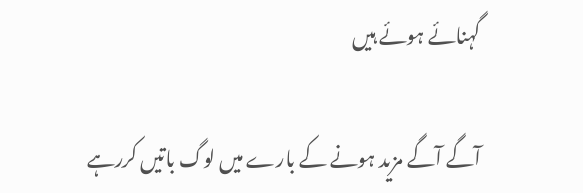گہنائے ہوئے ہیں

آگے آگے مزید ہونے کے بارے میں لوگ باتیں کررہے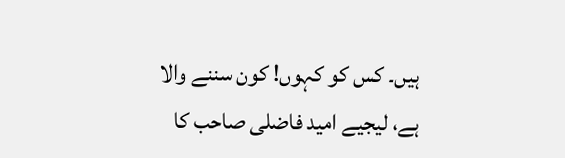ہیں۔ کس کو کہوں! کون سننے والا ہے، لیجیے امید فاضلی صاحب کا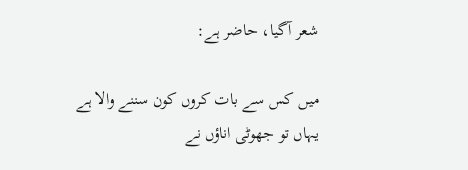شعر آگیا، حاضر ہے:

میں کس سے بات کروں کون سننے والا ہے
یہاں تو جھوٹی اناؤں نے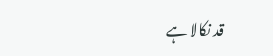قد نکالا ہے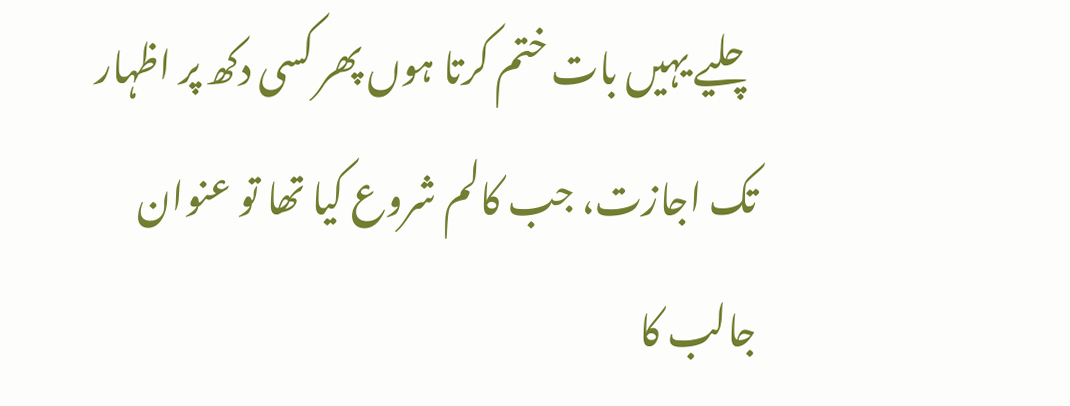چلیے یہیں بات ختم کرتا ہوں پھر کسی دکھ پر اظہار تک اجازت، جب کالم شروع کیا تھا تو عنوان جالب کا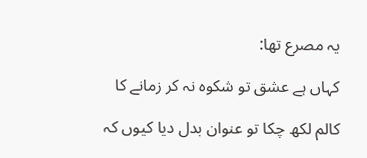یہ مصرع تھا:

کہاں ہے عشق تو شکوہ نہ کر زمانے کا

کالم لکھ چکا تو عنوان بدل دیا کیوں کہ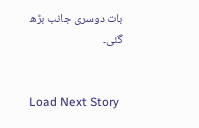بات دوسری جانب بڑھ گئی۔


Load Next Story